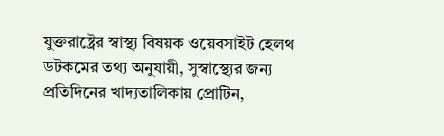যুক্তরাষ্ট্রের স্বাস্থ্য বিষয়ক ওয়েবসাইট হেলথ ডটকমের তথ্য অনুযায়ী, সুস্বাস্থ্যের জন্য প্রতিদিনের খাদ্যতালিকায় প্রোটিন,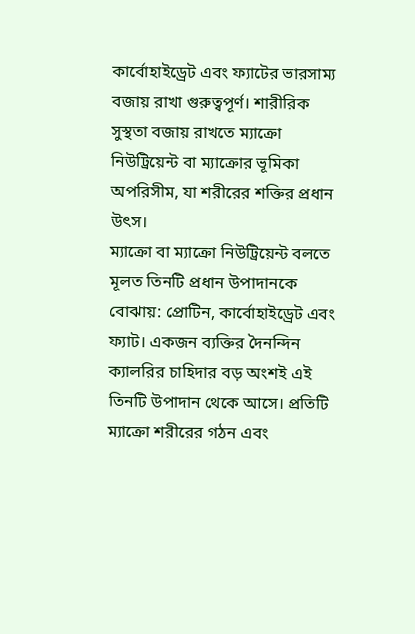কার্বোহাইড্রেট এবং ফ্যাটের ভারসাম্য বজায় রাখা গুরুত্বপূর্ণ। শারীরিক সুস্থতা বজায় রাখতে ম্যাক্রো নিউট্রিয়েন্ট বা ম্যাক্রোর ভূমিকা অপরিসীম, যা শরীরের শক্তির প্রধান উৎস।
ম্যাক্রো বা ম্যাক্রো নিউট্রিয়েন্ট বলতে মূলত তিনটি প্রধান উপাদানকে বোঝায়: প্রোটিন, কার্বোহাইড্রেট এবং ফ্যাট। একজন ব্যক্তির দৈনন্দিন ক্যালরির চাহিদার বড় অংশই এই তিনটি উপাদান থেকে আসে। প্রতিটি ম্যাক্রো শরীরের গঠন এবং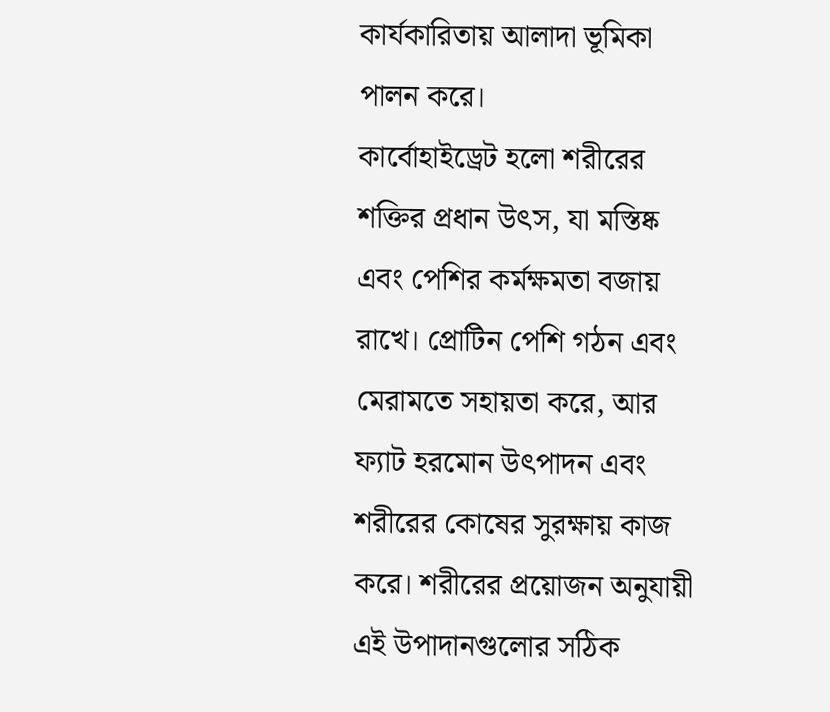কার্যকারিতায় আলাদা ভূমিকা পালন করে।
কার্বোহাইড্রেট হলো শরীরের শক্তির প্রধান উৎস, যা মস্তিষ্ক এবং পেশির কর্মক্ষমতা বজায় রাখে। প্রোটিন পেশি গঠন এবং মেরামতে সহায়তা করে, আর ফ্যাট হরমোন উৎপাদন এবং শরীরের কোষের সুরক্ষায় কাজ করে। শরীরের প্রয়োজন অনুযায়ী এই উপাদানগুলোর সঠিক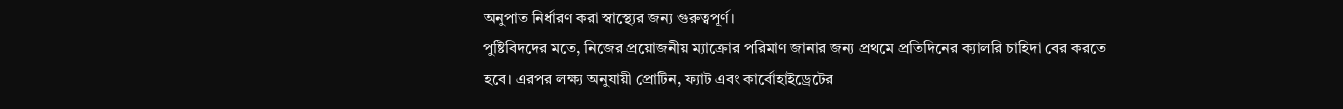অনুপাত নির্ধারণ করা স্বাস্থ্যের জন্য গুরুত্বপূর্ণ।
পুষ্টিবিদদের মতে, নিজের প্রয়োজনীয় ম্যাক্রোর পরিমাণ জানার জন্য প্রথমে প্রতিদিনের ক্যালরি চাহিদা বের করতে হবে। এরপর লক্ষ্য অনুযায়ী প্রোটিন, ফ্যাট এবং কার্বোহাইড্রেটের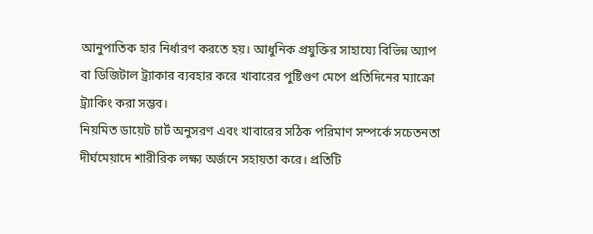আনুপাতিক হার নির্ধারণ করতে হয়। আধুনিক প্রযুক্তির সাহায্যে বিভিন্ন অ্যাপ বা ডিজিটাল ট্র্যাকার ব্যবহার করে খাবারের পুষ্টিগুণ মেপে প্রতিদিনের ম্যাক্রো ট্র্যাকিং করা সম্ভব।
নিয়মিত ডায়েট চার্ট অনুসরণ এবং খাবারের সঠিক পরিমাণ সম্পর্কে সচেতনতা দীর্ঘমেয়াদে শারীরিক লক্ষ্য অর্জনে সহায়তা করে। প্রতিটি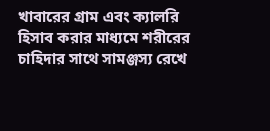খাবারের গ্রাম এবং ক্যালরি হিসাব করার মাধ্যমে শরীরের চাহিদার সাথে সামঞ্জস্য রেখে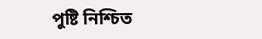পুষ্টি নিশ্চিত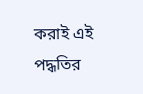করাই এই পদ্ধতির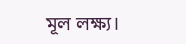মূল লক্ষ্য।